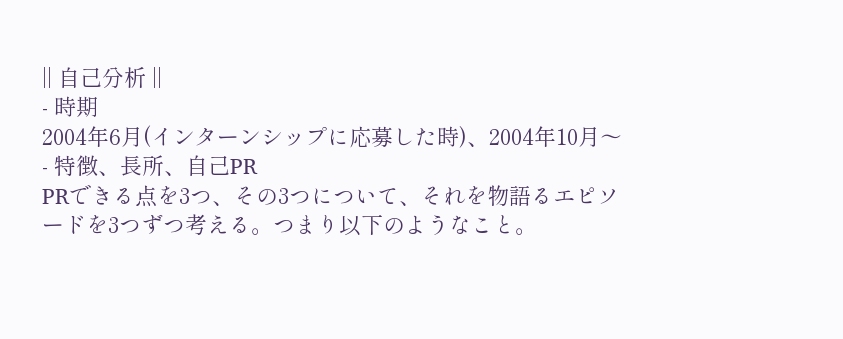|| 自己分析 ||
- 時期
2004年6月(インターンシップに応募した時)、2004年10月〜
- 特徴、長所、自己PR
PRできる点を3つ、その3つについて、それを物語るエピソードを3つずつ考える。つまり以下のようなこと。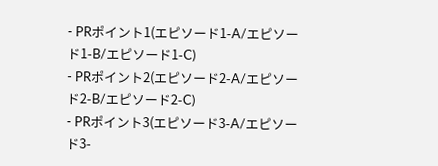- PRポイント1(エピソード1-A/エピソード1-B/エピソード1-C)
- PRポイント2(エピソード2-A/エピソード2-B/エピソード2-C)
- PRポイント3(エピソード3-A/エピソード3-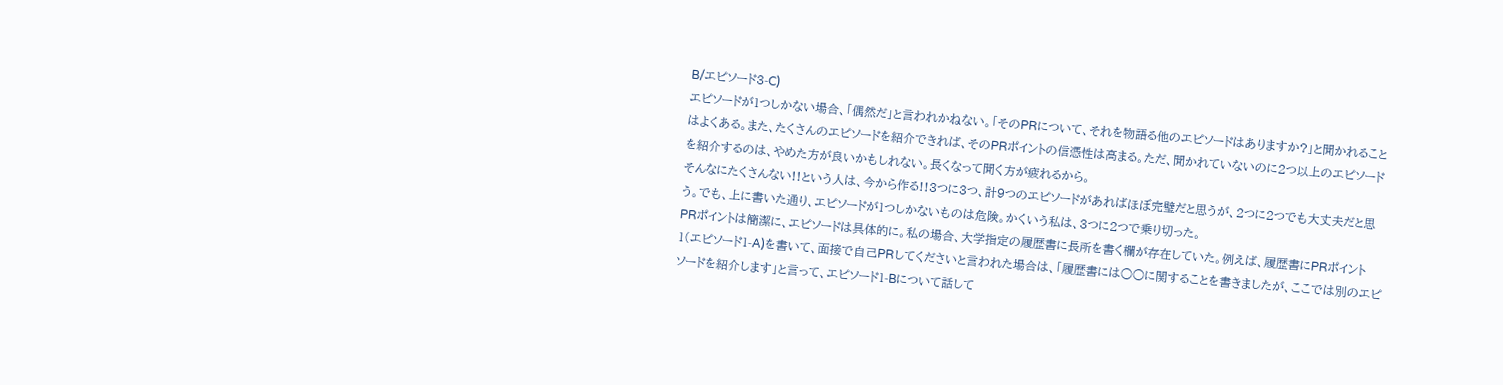B/エピソード3-C)
エピソードが1つしかない場合、「偶然だ」と言われかねない。「そのPRについて、それを物語る他のエピソードはありますか?」と聞かれることはよくある。また、たくさんのエピソードを紹介できれば、そのPRポイントの信憑性は高まる。ただ、聞かれていないのに2つ以上のエピソードを紹介するのは、やめた方が良いかもしれない。長くなって聞く方が疲れるから。
そんなにたくさんない!!という人は、今から作る!!3つに3つ、計9つのエピソードがあればほぼ完璧だと思うが、2つに2つでも大丈夫だと思う。でも、上に書いた通り、エピソードが1つしかないものは危険。かくいう私は、3つに2つで乗り切った。
PRポイントは簡潔に、エピソードは具体的に。私の場合、大学指定の履歴書に長所を書く欄が存在していた。例えば、履歴書にPRポイント1(エピソード1-A)を書いて、面接で自己PRしてくださいと言われた場合は、「履歴書には○○に関することを書きましたが、ここでは別のエピソードを紹介します」と言って、エピソード1-Bについて話して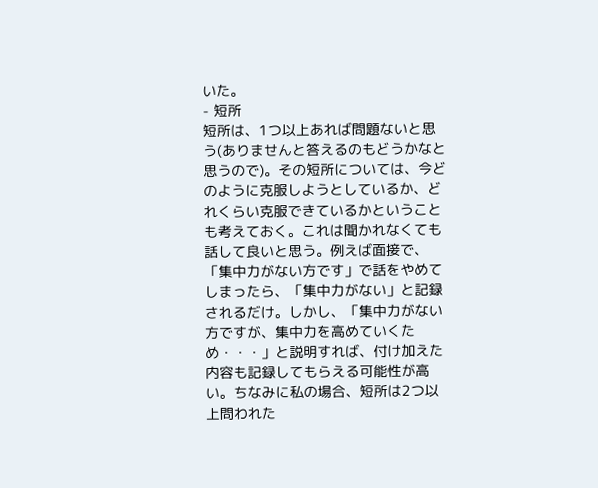いた。
- 短所
短所は、1つ以上あれば問題ないと思う(ありませんと答えるのもどうかなと思うので)。その短所については、今どのように克服しようとしているか、どれくらい克服できているかということも考えておく。これは聞かれなくても話して良いと思う。例えば面接で、「集中力がない方です」で話をやめてしまったら、「集中力がない」と記録されるだけ。しかし、「集中力がない方ですが、集中力を高めていくため・・・」と説明すれば、付け加えた内容も記録してもらえる可能性が高い。ちなみに私の場合、短所は2つ以上問われた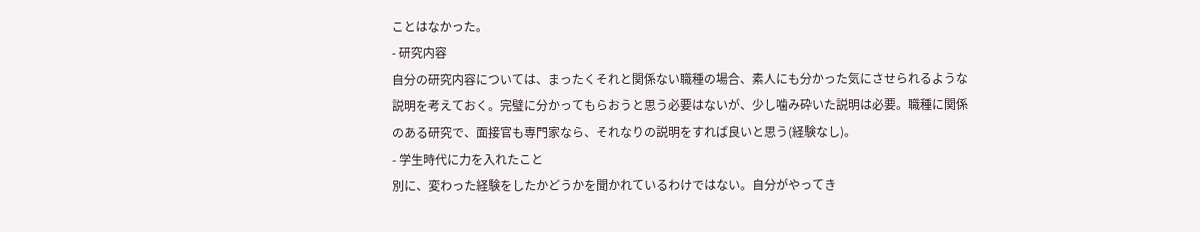ことはなかった。
- 研究内容
自分の研究内容については、まったくそれと関係ない職種の場合、素人にも分かった気にさせられるような説明を考えておく。完璧に分かってもらおうと思う必要はないが、少し噛み砕いた説明は必要。職種に関係のある研究で、面接官も専門家なら、それなりの説明をすれば良いと思う(経験なし)。
- 学生時代に力を入れたこと
別に、変わった経験をしたかどうかを聞かれているわけではない。自分がやってき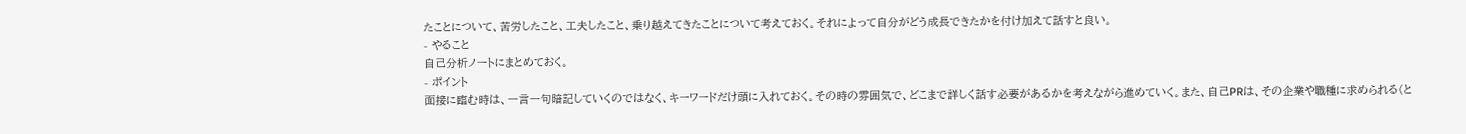たことについて、苦労したこと、工夫したこと、乗り越えてきたことについて考えておく。それによって自分がどう成長できたかを付け加えて話すと良い。
- やること
自己分析ノートにまとめておく。
- ポイント
面接に臨む時は、一言一句暗記していくのではなく、キーワードだけ頭に入れておく。その時の雰囲気で、どこまで詳しく話す必要があるかを考えながら進めていく。また、自己PRは、その企業や職種に求められる(と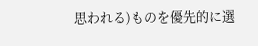思われる)ものを優先的に選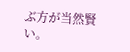ぶ方が当然賢い。